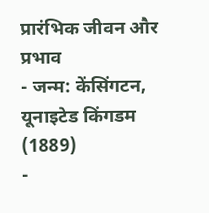प्रारंभिक जीवन और प्रभाव
- जन्म: केंसिंगटन, यूनाइटेड किंगडम (1889)
-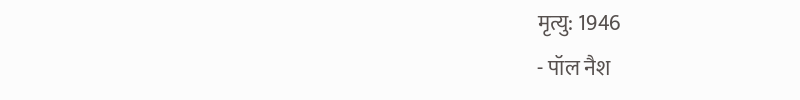मृत्यु: 1946
- पॉल नैश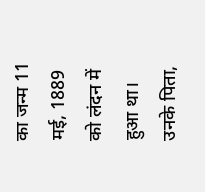का जन्म 11 मई, 1889 को लंदन में हुआ था। उनके पिता,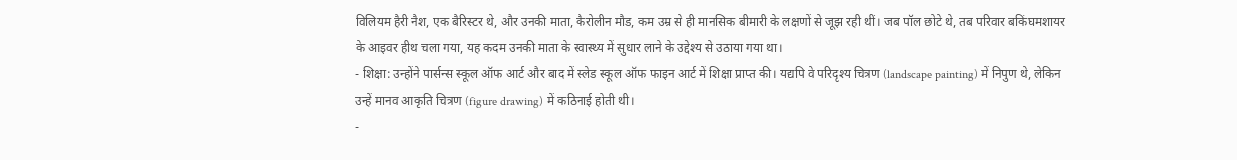विलियम हैरी नैश, एक बैरिस्टर थे, और उनकी माता, कैरोलीन मौड, कम उम्र से ही मानसिक बीमारी के लक्षणों से जूझ रही थीं। जब पॉल छोटे थे, तब परिवार बकिंघमशायर के आइवर हीथ चला गया, यह कदम उनकी माता के स्वास्थ्य में सुधार लाने के उद्देश्य से उठाया गया था।
- शिक्षा: उन्होंने पार्सन्स स्कूल ऑफ आर्ट और बाद में स्लेड स्कूल ऑफ फाइन आर्ट में शिक्षा प्राप्त की। यद्यपि वे परिदृश्य चित्रण (landscape painting) में निपुण थे, लेकिन उन्हें मानव आकृति चित्रण (figure drawing) में कठिनाई होती थी।
-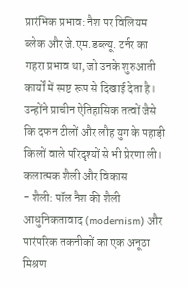प्रारंभिक प्रभाव: नैश पर विलियम ब्लेक और जे.एम.डब्ल्यू. टर्नर का गहरा प्रभाव था, जो उनके शुरुआती कार्यों में स्पष्ट रूप से दिखाई देता है। उन्होंने प्राचीन ऐतिहासिक तत्वों जैसे कि दफन टीलों और लौह युग के पहाड़ी किलों वाले परिदृश्यों से भी प्रेरणा ली।
कलात्मक शैली और विकास
- शैली: पॉल नैश की शैली आधुनिकतावाद (modernism) और पारंपरिक तकनीकों का एक अनूठा मिश्रण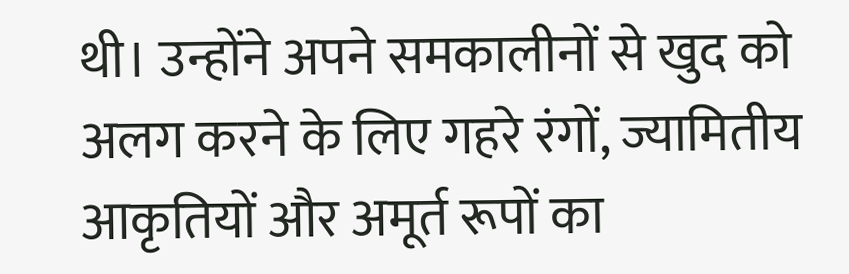थी। उन्होंने अपने समकालीनों से खुद को अलग करने के लिए गहरे रंगों, ज्यामितीय आकृतियों और अमूर्त रूपों का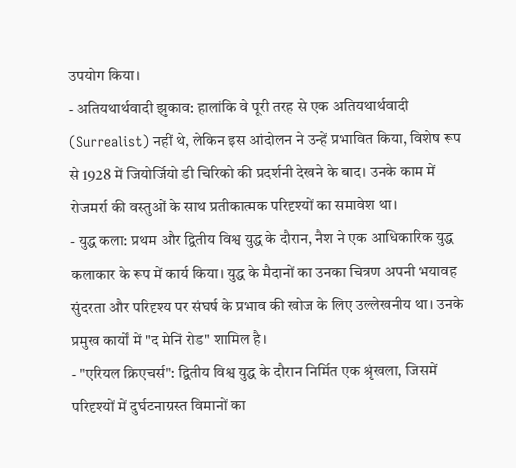उपयोग किया।
- अतियथार्थवादी झुकाव: हालांकि वे पूरी तरह से एक अतियथार्थवादी (Surrealist) नहीं थे, लेकिन इस आंदोलन ने उन्हें प्रभावित किया, विशेष रूप से 1928 में जियोर्जियो डी चिरिको की प्रदर्शनी देखने के बाद। उनके काम में रोजमर्रा की वस्तुओं के साथ प्रतीकात्मक परिदृश्यों का समावेश था।
- युद्ध कला: प्रथम और द्वितीय विश्व युद्ध के दौरान, नैश ने एक आधिकारिक युद्ध कलाकार के रूप में कार्य किया। युद्ध के मैदानों का उनका चित्रण अपनी भयावह सुंदरता और परिदृश्य पर संघर्ष के प्रभाव की खोज के लिए उल्लेखनीय था। उनके प्रमुख कार्यों में "द मेनिं रोड" शामिल है।
- "एरियल क्रिएचर्स": द्वितीय विश्व युद्ध के दौरान निर्मित एक श्रृंखला, जिसमें परिदृश्यों में दुर्घटनाग्रस्त विमानों का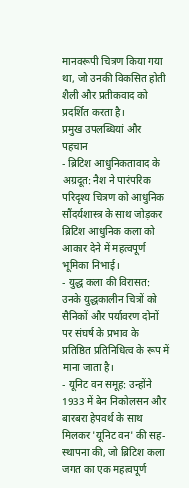मानवरूपी चित्रण किया गया था, जो उनकी विकसित होती शैली और प्रतीकवाद को प्रदर्शित करता है।
प्रमुख उपलब्धियां और पहचान
- ब्रिटिश आधुनिकतावाद के अग्रदूत: नैश ने पारंपरिक परिदृश्य चित्रण को आधुनिक सौंदर्यशास्त्र के साथ जोड़कर ब्रिटिश आधुनिक कला को आकार देने में महत्वपूर्ण भूमिका निभाई।
- युद्ध कला की विरासत: उनके युद्धकालीन चित्रों को सैनिकों और पर्यावरण दोनों पर संघर्ष के प्रभाव के प्रतिष्ठित प्रतिनिधित्व के रूप में माना जाता है।
- यूनिट वन समूह: उन्होंने 1933 में बेन निकोलसन और बारबरा हेपवर्थ के साथ मिलकर 'यूनिट वन' की सह-स्थापना की, जो ब्रिटिश कला जगत का एक महत्वपूर्ण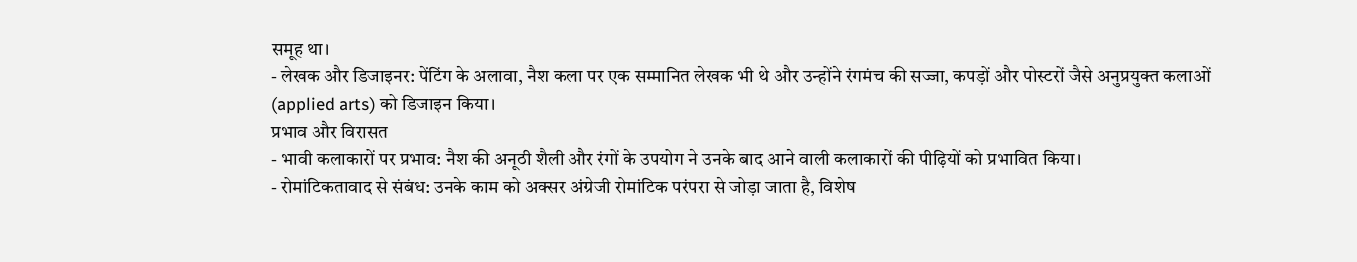समूह था।
- लेखक और डिजाइनर: पेंटिंग के अलावा, नैश कला पर एक सम्मानित लेखक भी थे और उन्होंने रंगमंच की सज्जा, कपड़ों और पोस्टरों जैसे अनुप्रयुक्त कलाओं (applied arts) को डिजाइन किया।
प्रभाव और विरासत
- भावी कलाकारों पर प्रभाव: नैश की अनूठी शैली और रंगों के उपयोग ने उनके बाद आने वाली कलाकारों की पीढ़ियों को प्रभावित किया।
- रोमांटिकतावाद से संबंध: उनके काम को अक्सर अंग्रेजी रोमांटिक परंपरा से जोड़ा जाता है, विशेष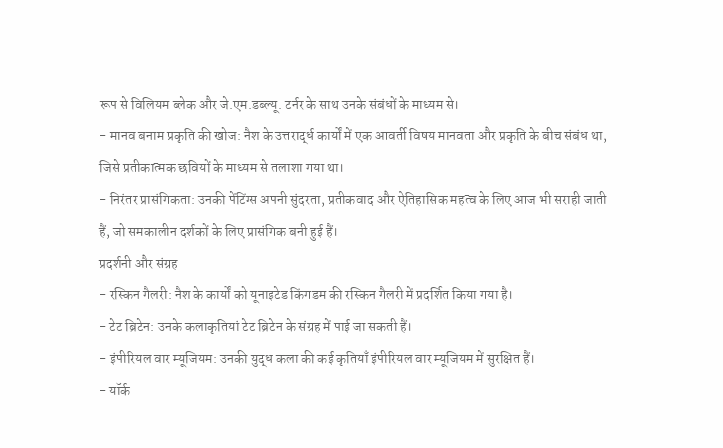रूप से विलियम ब्लेक और जे.एम.डब्ल्यू. टर्नर के साथ उनके संबंधों के माध्यम से।
- मानव बनाम प्रकृति की खोज: नैश के उत्तरार्द्ध कार्यों में एक आवर्ती विषय मानवता और प्रकृति के बीच संबंध था, जिसे प्रतीकात्मक छवियों के माध्यम से तलाशा गया था।
- निरंतर प्रासंगिकता: उनकी पेंटिंग्स अपनी सुंदरता, प्रतीकवाद और ऐतिहासिक महत्व के लिए आज भी सराही जाती हैं, जो समकालीन दर्शकों के लिए प्रासंगिक बनी हुई हैं।
प्रदर्शनी और संग्रह
- रस्किन गैलरी: नैश के कार्यों को यूनाइटेड किंगडम की रस्किन गैलरी में प्रदर्शित किया गया है।
- टेट ब्रिटेन: उनके कलाकृतियां टेट ब्रिटेन के संग्रह में पाई जा सकती हैं।
- इंपीरियल वार म्यूजियम: उनकी युद्ध कला की कई कृतियाँ इंपीरियल वार म्यूजियम में सुरक्षित हैं।
- यॉर्क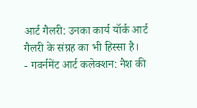आर्ट गैलरी: उनका कार्य यॉर्क आर्ट गैलरी के संग्रह का भी हिस्सा है।
- गवर्नमेंट आर्ट कलेक्शन: नैश की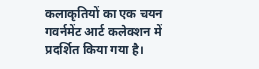कलाकृतियों का एक चयन गवर्नमेंट आर्ट कलेक्शन में प्रदर्शित किया गया है।